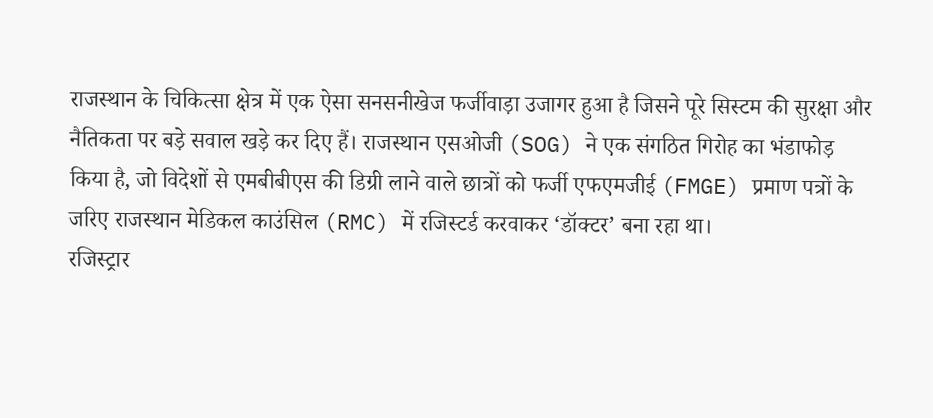राजस्थान के चिकित्सा क्षेत्र में एक ऐसा सनसनीखेज फर्जीवाड़ा उजागर हुआ है जिसने पूरे सिस्टम की सुरक्षा और नैतिकता पर बड़े सवाल खड़े कर दिए हैं। राजस्थान एसओजी (SOG) ने एक संगठित गिरोह का भंडाफोड़ किया है, जो विदेशों से एमबीबीएस की डिग्री लाने वाले छात्रों को फर्जी एफएमजीई (FMGE) प्रमाण पत्रों के जरिए राजस्थान मेडिकल काउंसिल (RMC) में रजिस्टर्ड करवाकर ‘डॉक्टर’ बना रहा था।
रजिस्ट्रार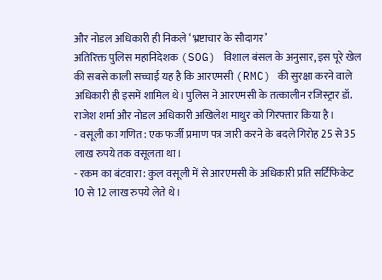और नोडल अधिकारी ही निकले ‘भ्रष्टाचार के सौदागर’
अतिरिक्त पुलिस महानिदेशक (SOG) विशाल बंसल के अनुसार, इस पूरे खेल की सबसे काली सच्चाई यह है कि आरएमसी (RMC) की सुरक्षा करने वाले अधिकारी ही इसमें शामिल थे। पुलिस ने आरएमसी के तत्कालीन रजिस्ट्रार डॉ. राजेश शर्मा और नोडल अधिकारी अखिलेश माथुर को गिरफ्तार किया है।
- वसूली का गणित: एक फर्जी प्रमाण पत्र जारी करने के बदले गिरोह 25 से 35 लाख रुपये तक वसूलता था।
- रकम का बंटवारा: कुल वसूली में से आरएमसी के अधिकारी प्रति सर्टिफिकेट 10 से 12 लाख रुपये लेते थे।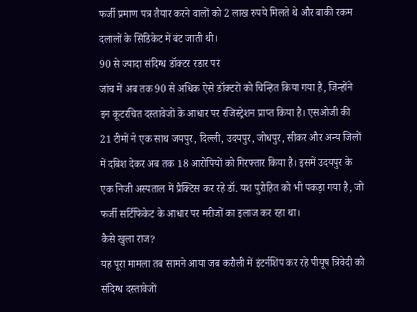फर्जी प्रमाण पत्र तैयार करने वालों को 2 लाख रुपये मिलते थे और बाकी रकम दलालों के सिंडिकेट में बंट जाती थी।
90 से ज्यादा संदिग्ध डॉक्टर रडार पर
जांच में अब तक 90 से अधिक ऐसे डॉक्टरों को चिन्हित किया गया है, जिन्होंने इन कूटरचित दस्तावेजों के आधार पर रजिस्ट्रेशन प्राप्त किया है। एसओजी की 21 टीमों ने एक साथ जयपुर, दिल्ली, उदयपुर, जोधपुर, सीकर और अन्य जिलों में दबिश देकर अब तक 18 आरोपियों को गिरफ्तार किया है। इसमें उदयपुर के एक निजी अस्पताल में प्रैक्टिस कर रहे डॉ. यश पुरोहित को भी पकड़ा गया है, जो फर्जी सर्टिफिकेट के आधार पर मरीजों का इलाज कर रहा था।
कैसे खुला राज?
यह पूरा मामला तब सामने आया जब करौली में इंटर्नशिप कर रहे पीयूष त्रिवेदी को संदिग्ध दस्तावेजों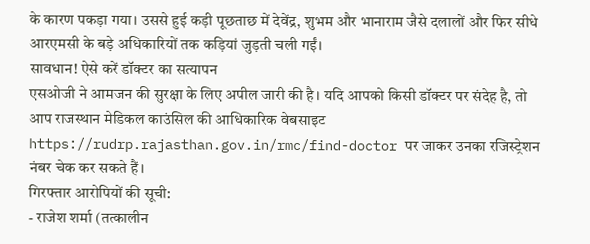के कारण पकड़ा गया। उससे हुई कड़ी पूछताछ में देवेंद्र, शुभम और भानाराम जैसे दलालों और फिर सीधे आरएमसी के बड़े अधिकारियों तक कड़ियां जुड़ती चली गईं।
सावधान! ऐसे करें डॉक्टर का सत्यापन
एसओजी ने आमजन की सुरक्षा के लिए अपील जारी की है। यदि आपको किसी डॉक्टर पर संदेह है, तो आप राजस्थान मेडिकल काउंसिल की आधिकारिक वेबसाइट https://rudrp.rajasthan.gov.in/rmc/find-doctor पर जाकर उनका रजिस्ट्रेशन नंबर चेक कर सकते हैं।
गिरफ्तार आरोपियों की सूची:
- राजेश शर्मा (तत्कालीन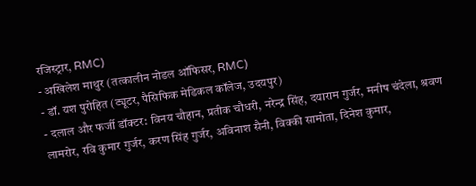रजिस्ट्रार, RMC)
- अखिलेश माथुर (तत्कालीन नोडल ऑफिसर, RMC)
- डॉ. यश पुरोहित (ट्यूटर, पैसिफिक मेडिकल कॉलेज, उदयपुर)
- दलाल और फर्जी डॉक्टर: विनय चौहान, प्रतीक चौधरी, नरेन्द्र सिंह, दयाराम गुर्जर, मनीष चंदेला, श्रवण लामरोर, रवि कुमार गुर्जर, करण सिंह गुर्जर, अविनाश सैनी, विक्की सामोता, दिनेश कुमार,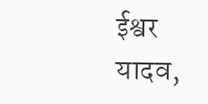ईश्वर यादव,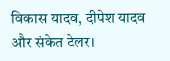विकास यादव, दीपेश यादव और संकेत टेलर।